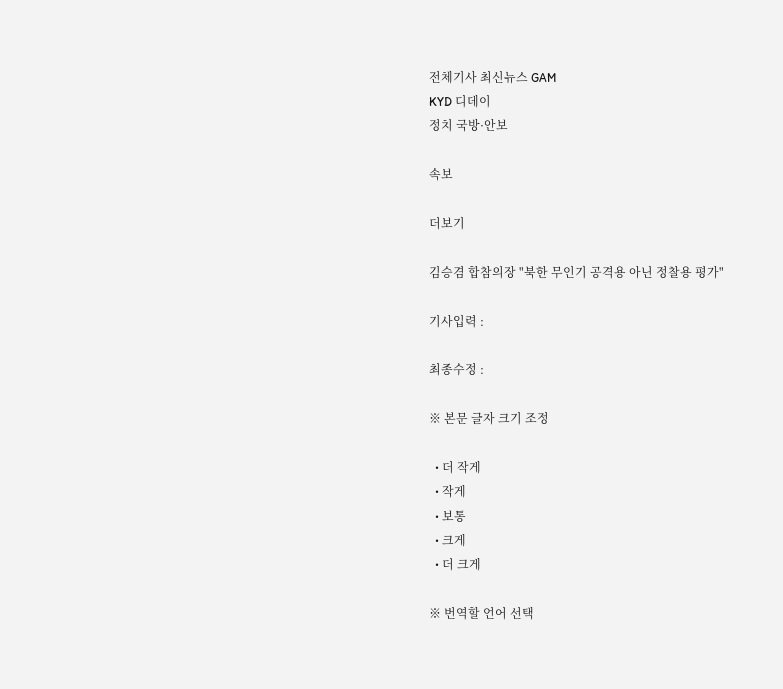전체기사 최신뉴스 GAM
KYD 디데이
정치 국방·안보

속보

더보기

김승겸 합참의장 "북한 무인기 공격용 아닌 정찰용 평가"

기사입력 :

최종수정 :

※ 본문 글자 크기 조정

  • 더 작게
  • 작게
  • 보통
  • 크게
  • 더 크게

※ 번역할 언어 선택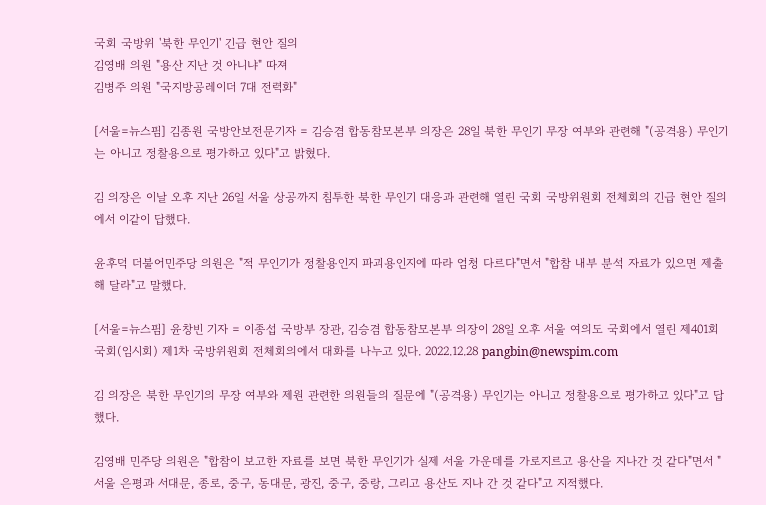국회 국방위 '북한 무인기' 긴급 현안 질의
김영배 의원 "용산 지난 것 아니냐" 따져
김병주 의원 "국지방공레이더 7대 전력화"

[서울=뉴스핌] 김종원 국방안보전문기자 = 김승겸 합동참모본부 의장은 28일 북한 무인기 무장 여부와 관련해 "(공격용) 무인기는 아니고 정찰용으로 평가하고 있다"고 밝혔다.

김 의장은 이날 오후 지난 26일 서울 상공까지 침투한 북한 무인기 대응과 관련해 열린 국회 국방위원회 전체회의 긴급 현안 질의에서 이같이 답했다.

윤후덕 더불어민주당 의원은 "적 무인기가 정찰용인지 파괴용인지에 따라 엄청 다르다"면서 "합참 내부 분석 자료가 있으면 제출해 달라"고 말했다.

[서울=뉴스핌] 윤창빈 기자 = 이종섭 국방부 장관, 김승겸 합동참모본부 의장이 28일 오후 서울 여의도 국회에서 열린 제401회국회(임시회) 제1차 국방위원회 전체회의에서 대화를 나누고 있다. 2022.12.28 pangbin@newspim.com

김 의장은 북한 무인기의 무장 여부와 제원 관련한 의원들의 질문에 "(공격용) 무인기는 아니고 정찰용으로 평가하고 있다"고 답했다.

김영배 민주당 의원은 "합참이 보고한 자료를 보면 북한 무인기가 실제 서울 가운데를 가로지르고 용산을 지나간 것 같다"면서 "서울 은평과 서대문, 종로, 중구, 동대문, 광진, 중구, 중랑, 그리고 용산도 지나 간 것 같다"고 지적했다.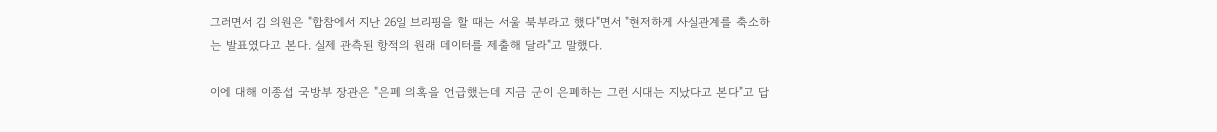그러면서 김 의원은 "합참에서 지난 26일 브리핑을 할 때는 서울 북부라고 했다"면서 "현저하게 사실관계를 축소하는 발표였다고 본다. 실제 관측된 항적의 원래 데이터를 제출해 달라"고 말했다.

이에 대해 이종섭 국방부 장관은 "은폐 의혹을 언급했는데 지금 군이 은폐하는 그런 시대는 지났다고 본다"고 답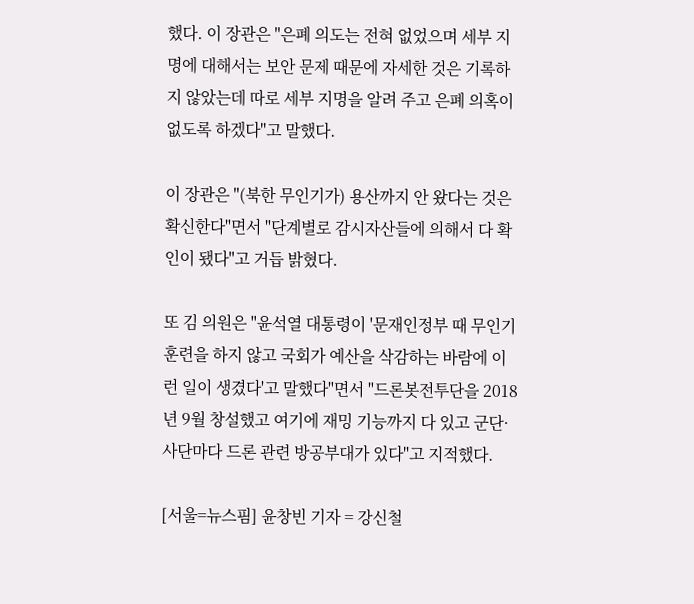했다. 이 장관은 "은폐 의도는 전혀 없었으며 세부 지명에 대해서는 보안 문제 때문에 자세한 것은 기록하지 않았는데 따로 세부 지명을 알려 주고 은폐 의혹이 없도록 하겠다"고 말했다.

이 장관은 "(북한 무인기가) 용산까지 안 왔다는 것은 확신한다"면서 "단계별로 감시자산들에 의해서 다 확인이 됐다"고 거듭 밝혔다.

또 김 의원은 "윤석열 대통령이 '문재인정부 때 무인기 훈련을 하지 않고 국회가 예산을 삭감하는 바람에 이런 일이 생겼다'고 말했다"면서 "드론봇전투단을 2018년 9월 창설했고 여기에 재밍 기능까지 다 있고 군단·사단마다 드론 관련 방공부대가 있다"고 지적했다.

[서울=뉴스핌] 윤창빈 기자 = 강신철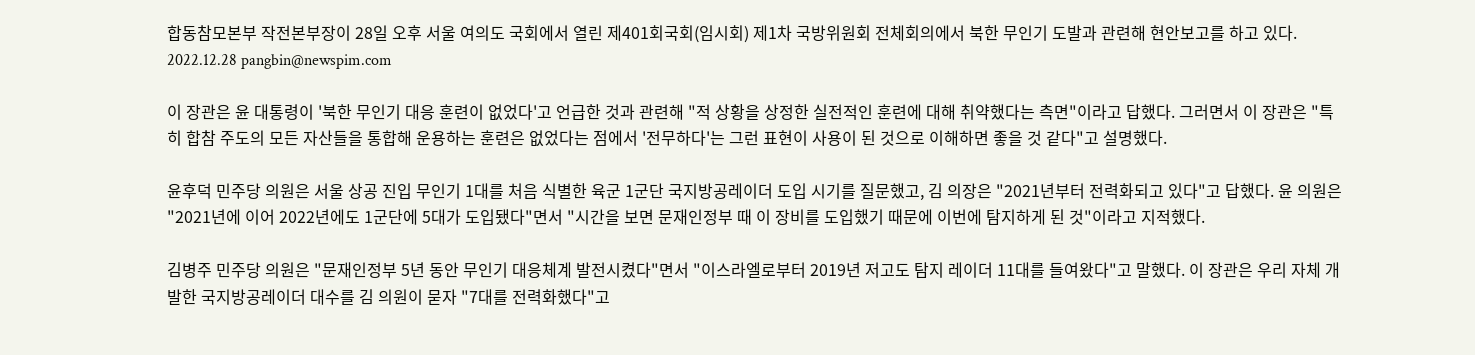합동참모본부 작전본부장이 28일 오후 서울 여의도 국회에서 열린 제401회국회(임시회) 제1차 국방위원회 전체회의에서 북한 무인기 도발과 관련해 현안보고를 하고 있다. 2022.12.28 pangbin@newspim.com

이 장관은 윤 대통령이 '북한 무인기 대응 훈련이 없었다'고 언급한 것과 관련해 "적 상황을 상정한 실전적인 훈련에 대해 취약했다는 측면"이라고 답했다. 그러면서 이 장관은 "특히 합참 주도의 모든 자산들을 통합해 운용하는 훈련은 없었다는 점에서 '전무하다'는 그런 표현이 사용이 된 것으로 이해하면 좋을 것 같다"고 설명했다.

윤후덕 민주당 의원은 서울 상공 진입 무인기 1대를 처음 식별한 육군 1군단 국지방공레이더 도입 시기를 질문했고, 김 의장은 "2021년부터 전력화되고 있다"고 답했다. 윤 의원은 "2021년에 이어 2022년에도 1군단에 5대가 도입됐다"면서 "시간을 보면 문재인정부 때 이 장비를 도입했기 때문에 이번에 탐지하게 된 것"이라고 지적했다.

김병주 민주당 의원은 "문재인정부 5년 동안 무인기 대응체계 발전시켰다"면서 "이스라엘로부터 2019년 저고도 탐지 레이더 11대를 들여왔다"고 말했다. 이 장관은 우리 자체 개발한 국지방공레이더 대수를 김 의원이 묻자 "7대를 전력화했다"고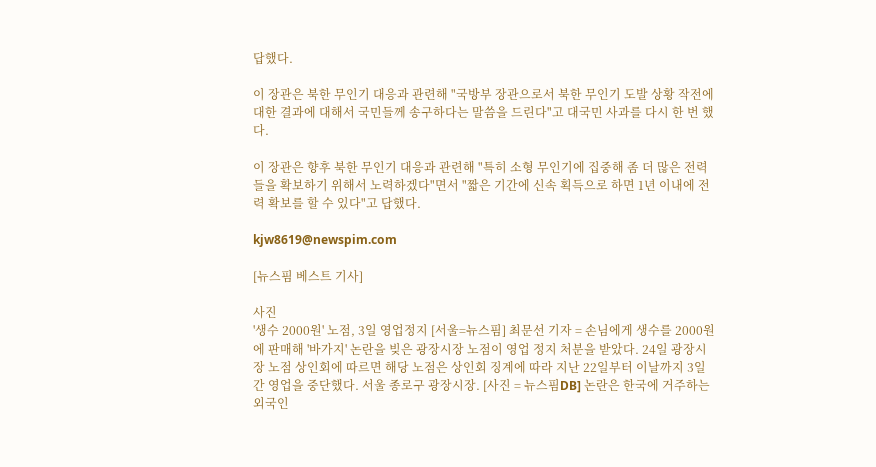답했다.

이 장관은 북한 무인기 대응과 관련해 "국방부 장관으로서 북한 무인기 도발 상황 작전에 대한 결과에 대해서 국민들께 송구하다는 말씀을 드린다"고 대국민 사과를 다시 한 번 했다.

이 장관은 향후 북한 무인기 대응과 관련해 "특히 소형 무인기에 집중해 좀 더 많은 전력들을 확보하기 위해서 노력하겠다"면서 "짧은 기간에 신속 획득으로 하면 1년 이내에 전력 확보를 할 수 있다"고 답했다.

kjw8619@newspim.com

[뉴스핌 베스트 기사]

사진
'생수 2000원' 노점, 3일 영업정지 [서울=뉴스핌] 최문선 기자 = 손님에게 생수를 2000원에 판매해 '바가지' 논란을 빚은 광장시장 노점이 영업 정지 처분을 받았다. 24일 광장시장 노점 상인회에 따르면 해당 노점은 상인회 징계에 따라 지난 22일부터 이날까지 3일간 영업을 중단했다. 서울 종로구 광장시장. [사진 = 뉴스핌DB] 논란은 한국에 거주하는 외국인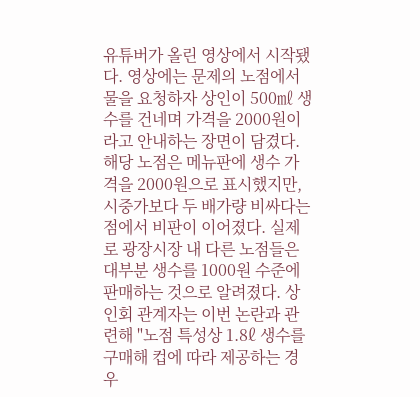유튜버가 올린 영상에서 시작됐다. 영상에는 문제의 노점에서 물을 요청하자 상인이 500㎖ 생수를 건네며 가격을 2000원이라고 안내하는 장면이 담겼다. 해당 노점은 메뉴판에 생수 가격을 2000원으로 표시했지만, 시중가보다 두 배가량 비싸다는 점에서 비판이 이어졌다. 실제로 광장시장 내 다른 노점들은 대부분 생수를 1000원 수준에 판매하는 것으로 알려졌다. 상인회 관계자는 이번 논란과 관련해 "노점 특성상 1.8ℓ 생수를 구매해 컵에 따라 제공하는 경우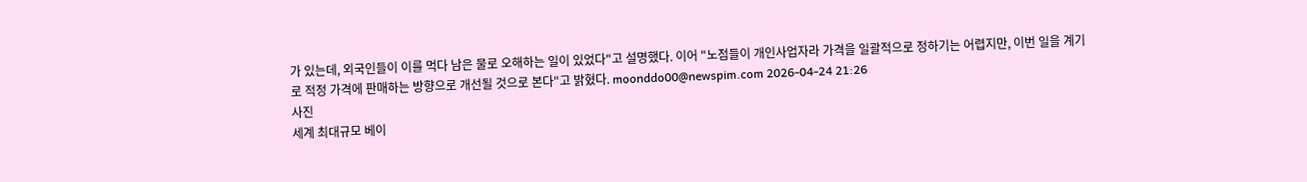가 있는데, 외국인들이 이를 먹다 남은 물로 오해하는 일이 있었다"고 설명했다. 이어 "노점들이 개인사업자라 가격을 일괄적으로 정하기는 어렵지만, 이번 일을 계기로 적정 가격에 판매하는 방향으로 개선될 것으로 본다"고 밝혔다. moonddo00@newspim.com 2026-04-24 21:26
사진
세계 최대규모 베이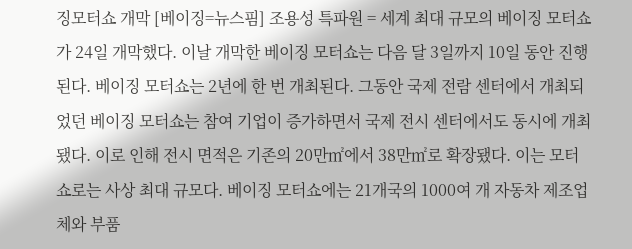징모터쇼 개막 [베이징=뉴스핌] 조용성 특파원 = 세계 최대 규모의 베이징 모터쇼가 24일 개막했다. 이날 개막한 베이징 모터쇼는 다음 달 3일까지 10일 동안 진행된다. 베이징 모터쇼는 2년에 한 번 개최된다. 그동안 국제 전람 센터에서 개최되었던 베이징 모터쇼는 참여 기업이 증가하면서 국제 전시 센터에서도 동시에 개최됐다. 이로 인해 전시 면적은 기존의 20만㎡에서 38만㎡로 확장됐다. 이는 모터쇼로는 사상 최대 규모다. 베이징 모터쇼에는 21개국의 1000여 개 자동차 제조업체와 부품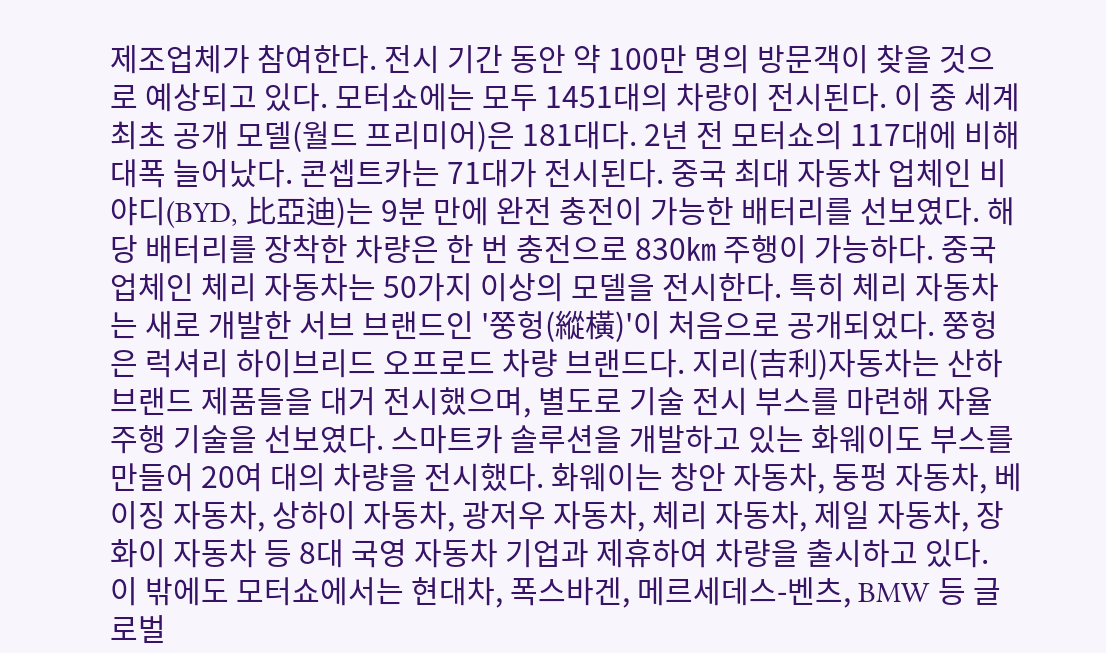제조업체가 참여한다. 전시 기간 동안 약 100만 명의 방문객이 찾을 것으로 예상되고 있다. 모터쇼에는 모두 1451대의 차량이 전시된다. 이 중 세계 최초 공개 모델(월드 프리미어)은 181대다. 2년 전 모터쇼의 117대에 비해 대폭 늘어났다. 콘셉트카는 71대가 전시된다. 중국 최대 자동차 업체인 비야디(BYD, 比亞迪)는 9분 만에 완전 충전이 가능한 배터리를 선보였다. 해당 배터리를 장착한 차량은 한 번 충전으로 830㎞ 주행이 가능하다. 중국 업체인 체리 자동차는 50가지 이상의 모델을 전시한다. 특히 체리 자동차는 새로 개발한 서브 브랜드인 '쭝헝(縱橫)'이 처음으로 공개되었다. 쭝헝은 럭셔리 하이브리드 오프로드 차량 브랜드다. 지리(吉利)자동차는 산하 브랜드 제품들을 대거 전시했으며, 별도로 기술 전시 부스를 마련해 자율 주행 기술을 선보였다. 스마트카 솔루션을 개발하고 있는 화웨이도 부스를 만들어 20여 대의 차량을 전시했다. 화웨이는 창안 자동차, 둥펑 자동차, 베이징 자동차, 상하이 자동차, 광저우 자동차, 체리 자동차, 제일 자동차, 장화이 자동차 등 8대 국영 자동차 기업과 제휴하여 차량을 출시하고 있다. 이 밖에도 모터쇼에서는 현대차, 폭스바겐, 메르세데스-벤츠, BMW 등 글로벌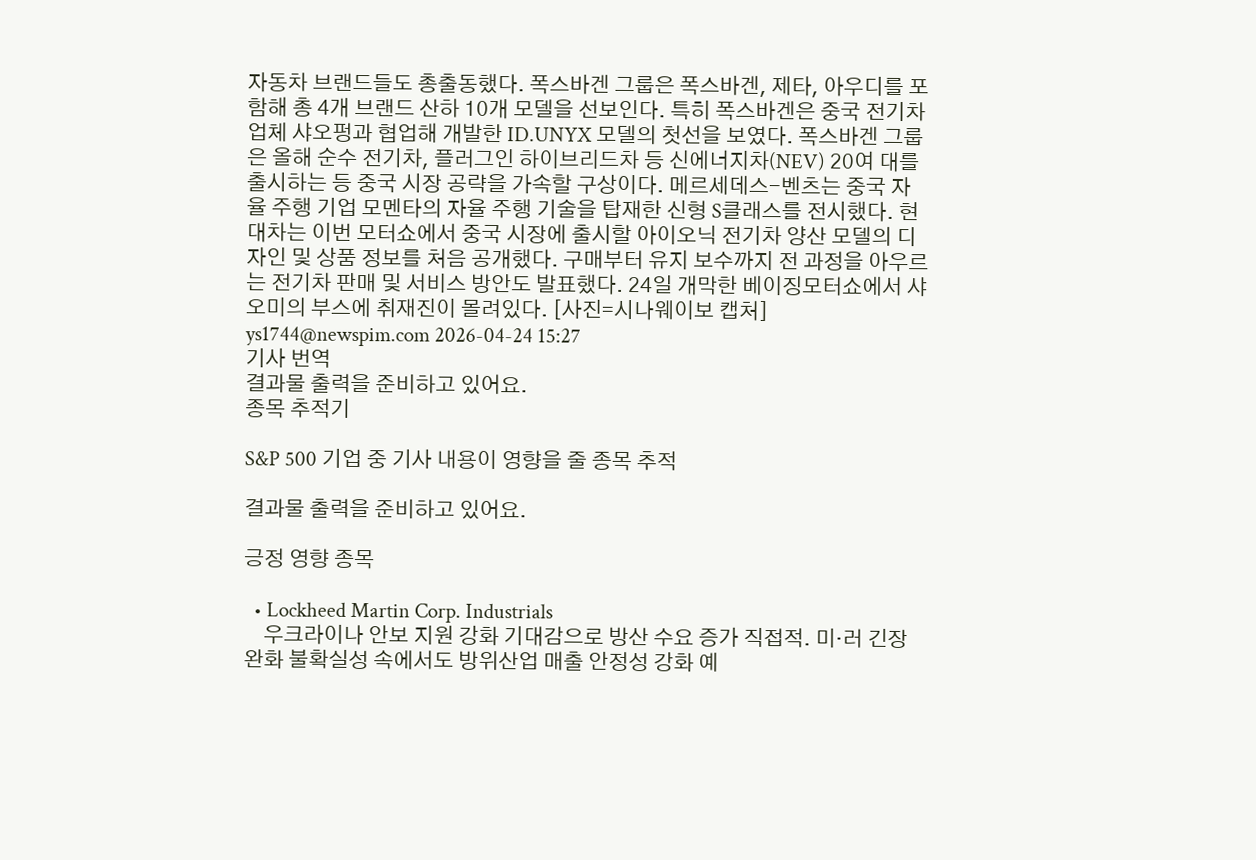자동차 브랜드들도 총출동했다. 폭스바겐 그룹은 폭스바겐, 제타, 아우디를 포함해 총 4개 브랜드 산하 10개 모델을 선보인다. 특히 폭스바겐은 중국 전기차 업체 샤오펑과 협업해 개발한 ID.UNYX 모델의 첫선을 보였다. 폭스바겐 그룹은 올해 순수 전기차, 플러그인 하이브리드차 등 신에너지차(NEV) 20여 대를 출시하는 등 중국 시장 공략을 가속할 구상이다. 메르세데스-벤츠는 중국 자율 주행 기업 모멘타의 자율 주행 기술을 탑재한 신형 S클래스를 전시했다. 현대차는 이번 모터쇼에서 중국 시장에 출시할 아이오닉 전기차 양산 모델의 디자인 및 상품 정보를 처음 공개했다. 구매부터 유지 보수까지 전 과정을 아우르는 전기차 판매 및 서비스 방안도 발표했다. 24일 개막한 베이징모터쇼에서 샤오미의 부스에 취재진이 몰려있다. [사진=시나웨이보 캡처] ys1744@newspim.com 2026-04-24 15:27
기사 번역
결과물 출력을 준비하고 있어요.
종목 추적기

S&P 500 기업 중 기사 내용이 영향을 줄 종목 추적

결과물 출력을 준비하고 있어요.

긍정 영향 종목

  • Lockheed Martin Corp. Industrials
    우크라이나 안보 지원 강화 기대감으로 방산 수요 증가 직접적. 미·러 긴장 완화 불확실성 속에서도 방위산업 매출 안정성 강화 예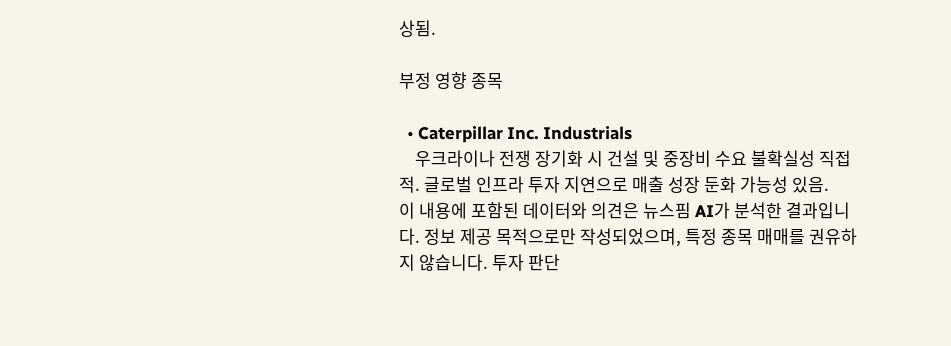상됨.

부정 영향 종목

  • Caterpillar Inc. Industrials
    우크라이나 전쟁 장기화 시 건설 및 중장비 수요 불확실성 직접적. 글로벌 인프라 투자 지연으로 매출 성장 둔화 가능성 있음.
이 내용에 포함된 데이터와 의견은 뉴스핌 AI가 분석한 결과입니다. 정보 제공 목적으로만 작성되었으며, 특정 종목 매매를 권유하지 않습니다. 투자 판단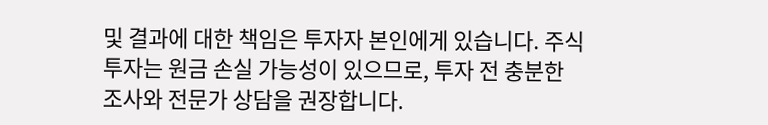및 결과에 대한 책임은 투자자 본인에게 있습니다. 주식 투자는 원금 손실 가능성이 있으므로, 투자 전 충분한 조사와 전문가 상담을 권장합니다.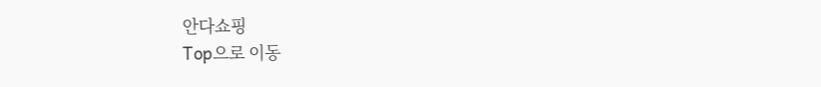안다쇼핑
Top으로 이동